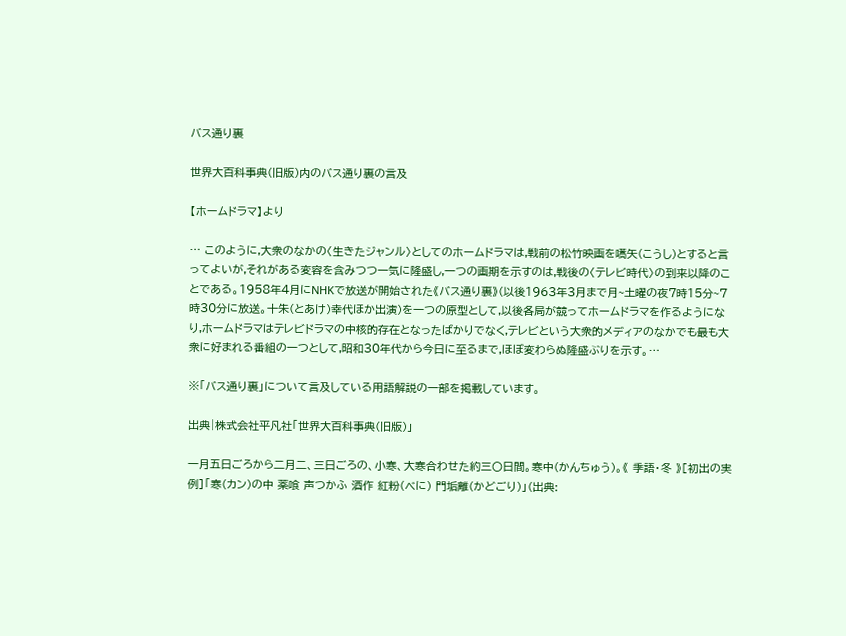バス通り裏

世界大百科事典(旧版)内のバス通り裏の言及

【ホームドラマ】より

… このように,大衆のなかの〈生きたジャンル〉としてのホームドラマは,戦前の松竹映画を嚆矢(こうし)とすると言ってよいが,それがある変容を含みつつ一気に隆盛し,一つの画期を示すのは,戦後の〈テレビ時代〉の到来以降のことである。1958年4月にNHKで放送が開始された《バス通り裏》(以後1963年3月まで月~土曜の夜7時15分~7時30分に放送。十朱(とあけ)幸代ほか出演)を一つの原型として,以後各局が競ってホームドラマを作るようになり,ホームドラマはテレビドラマの中核的存在となったばかりでなく,テレビという大衆的メディアのなかでも最も大衆に好まれる番組の一つとして,昭和30年代から今日に至るまで,ほぼ変わらぬ隆盛ぶりを示す。…

※「バス通り裏」について言及している用語解説の一部を掲載しています。

出典|株式会社平凡社「世界大百科事典(旧版)」

一月五日ごろから二月二、三日ごろの、小寒、大寒合わせた約三〇日間。寒中(かんちゅう)。《 季語・冬 》[初出の実例]「寒(カン)の中 薬喰 声つかふ 酒作 紅粉(べに) 門垢離(かどごり)」(出典: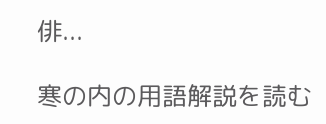俳...

寒の内の用語解説を読む